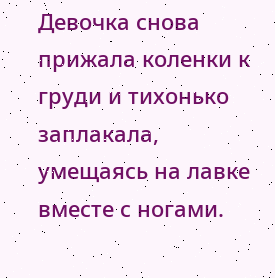Девочка снова прижала коленки к груди и тихонько заплакала, умещаясь на лавке вместе с ногами.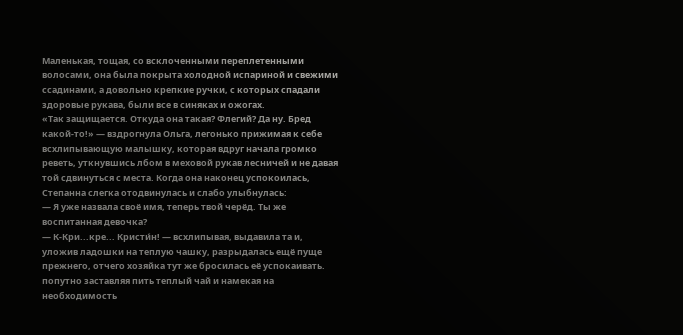Маленькая, тощая, со всклоченными переплетенными волосами, она была покрыта холодной испариной и свежими ссадинами, а довольно крепкие ручки, с которых спадали здоровые рукава, были все в синяках и ожогах.
«Так защищается. Откуда она такая? Флегий? Да ну. Бред какой-то!» — вздрогнула Ольга, легонько прижимая к себе всхлипывающую малышку, которая вдруг начала громко реветь, уткнувшись лбом в меховой рукав лесничей и не давая той сдвинуться с места. Когда она наконец успокоилась, Степанна слегка отодвинулась и слабо улыбнулась:
— Я уже назвала своё имя, теперь твой черёд. Ты же воспитанная девочка?
— К-Кри...кре... Кристи́н! — всхлипывая, выдавила та и, уложив ладошки на теплую чашку, разрыдалась ещё пуще прежнего, отчего хозяйка тут же бросилась её успокаивать. попутно заставляя пить теплый чай и намекая на необходимость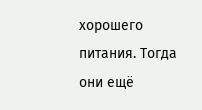хорошего питания. Тогда они ещё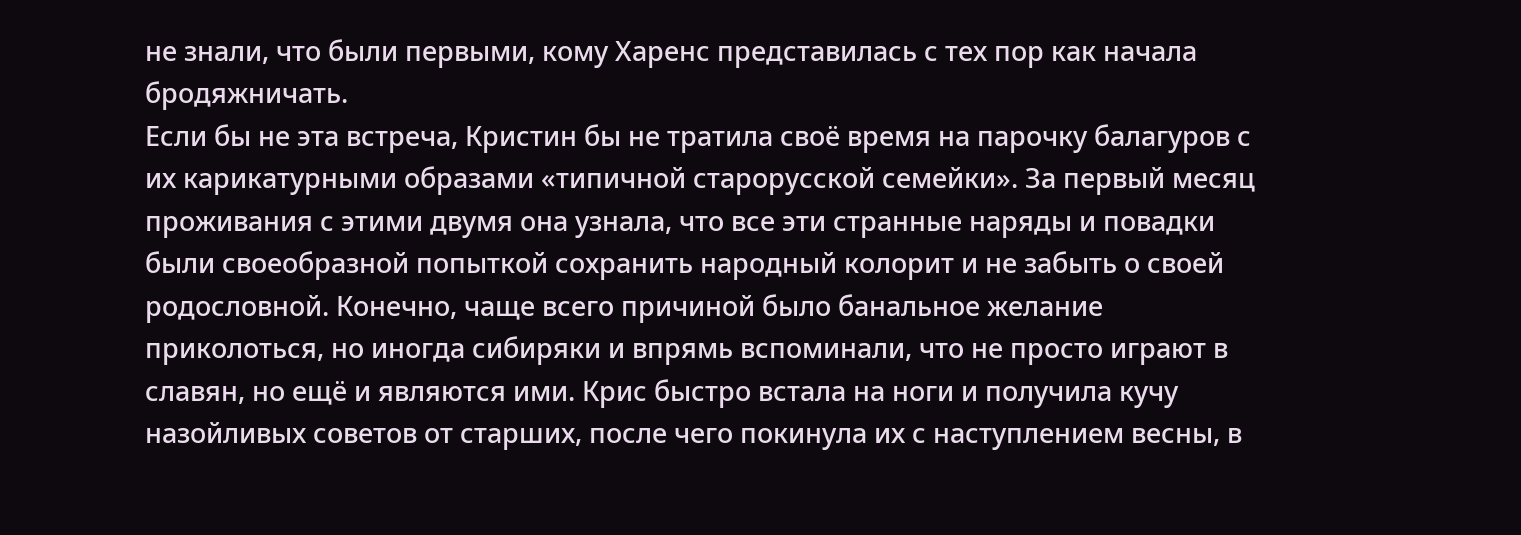не знали, что были первыми, кому Харенс представилась с тех пор как начала бродяжничать.
Если бы не эта встреча, Кристин бы не тратила своё время на парочку балагуров с их карикатурными образами «типичной старорусской семейки». За первый месяц проживания с этими двумя она узнала, что все эти странные наряды и повадки были своеобразной попыткой сохранить народный колорит и не забыть о своей родословной. Конечно, чаще всего причиной было банальное желание приколоться, но иногда сибиряки и впрямь вспоминали, что не просто играют в славян, но ещё и являются ими. Крис быстро встала на ноги и получила кучу назойливых советов от старших, после чего покинула их с наступлением весны, в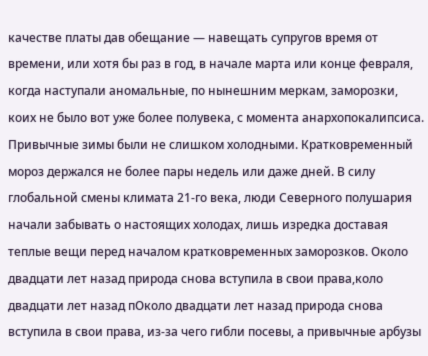качестве платы дав обещание — навещать супругов время от времени, или хотя бы раз в год, в начале марта или конце февраля, когда наступали аномальные, по нынешним меркам, заморозки, коих не было вот уже более полувека, с момента анархопокалипсиса.
Привычные зимы были не слишком холодными. Кратковременный мороз держался не более пары недель или даже дней. В силу глобальной смены климата 21-го века, люди Северного полушария начали забывать о настоящих холодах, лишь изредка доставая теплые вещи перед началом кратковременных заморозков. Около двадцати лет назад природа снова вступила в свои права,коло двадцати лет назад пОколо двадцати лет назад природа снова вступила в свои права, из-за чего гибли посевы, а привычные арбузы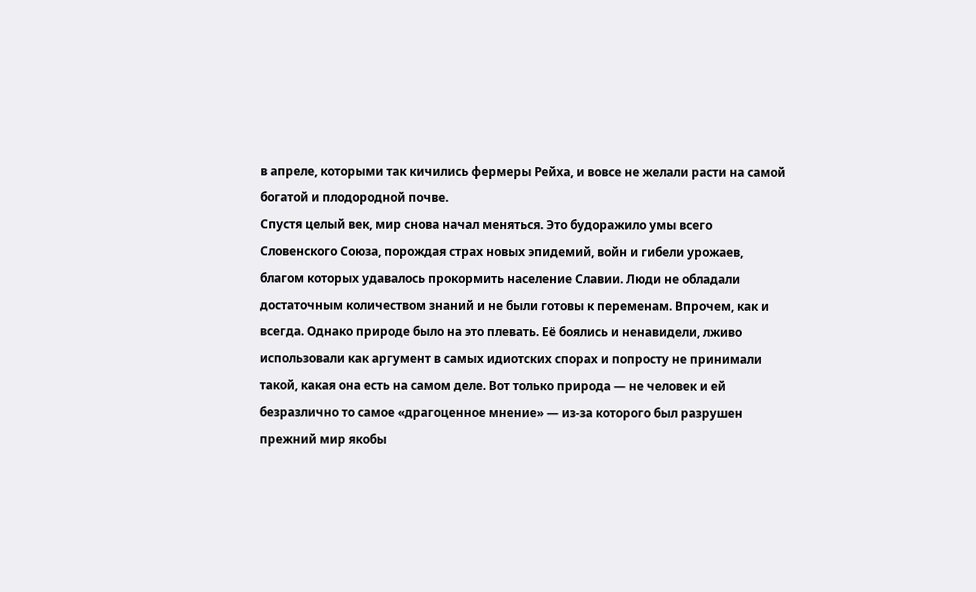в апреле, которыми так кичились фермеры Рейха, и вовсе не желали расти на самой богатой и плодородной почве.
Спустя целый век, мир снова начал меняться. Это будоражило умы всего Словенского Союза, порождая страх новых эпидемий, войн и гибели урожаев, благом которых удавалось прокормить население Славии. Люди не обладали достаточным количеством знаний и не были готовы к переменам. Впрочем, как и всегда. Однако природе было на это плевать. Её боялись и ненавидели, лживо использовали как аргумент в самых идиотских спорах и попросту не принимали такой, какая она есть на самом деле. Вот только природа — не человек и ей безразлично то самое «драгоценное мнение» — из-за которого был разрушен прежний мир якобы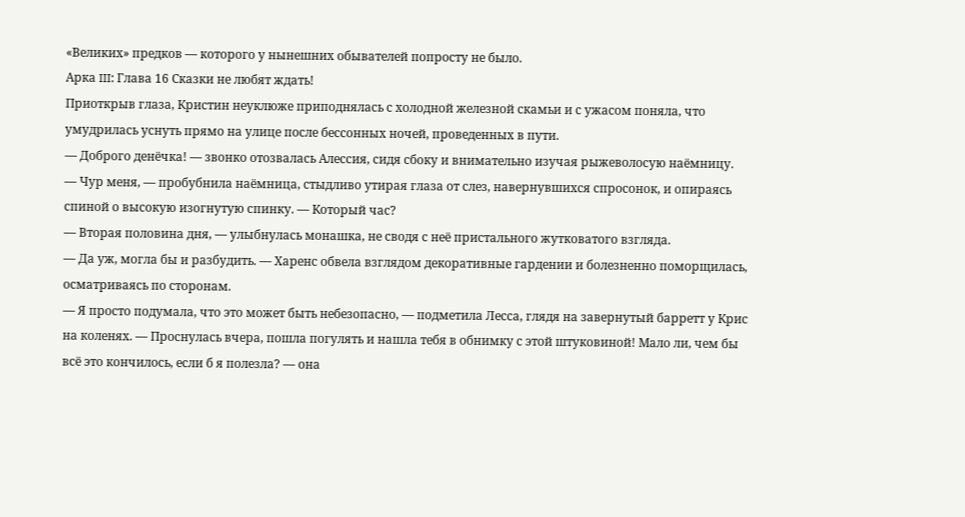«Великих» предков — которого у нынешних обывателей попросту не было.
Арка III: Глава 16 Сказки не любят ждать!
Приоткрыв глаза, Кристин неуклюже приподнялась с холодной железной скамьи и с ужасом поняла, что умудрилась уснуть прямо на улице после бессонных ночей, проведенных в пути.
— Доброго денёчка! — звонко отозвалась Алессия, сидя сбоку и внимательно изучая рыжеволосую наёмницу.
— Чур меня, — пробубнила наёмница, стыдливо утирая глаза от слез, навернувшихся спросонок, и опираясь спиной о высокую изогнутую спинку. — Который час?
— Вторая половина дня, — улыбнулась монашка, не сводя с неё пристального жутковатого взгляда.
— Да уж, могла бы и разбудить. — Харенс обвела взглядом декоративные гардении и болезненно поморщилась, осматриваясь по сторонам.
— Я просто подумала, что это может быть небезопасно, — подметила Лесса, глядя на завернутый барретт у Крис на коленях. — Проснулась вчера, пошла погулять и нашла тебя в обнимку с этой штуковиной! Мало ли, чем бы всё это кончилось, если б я полезла? — она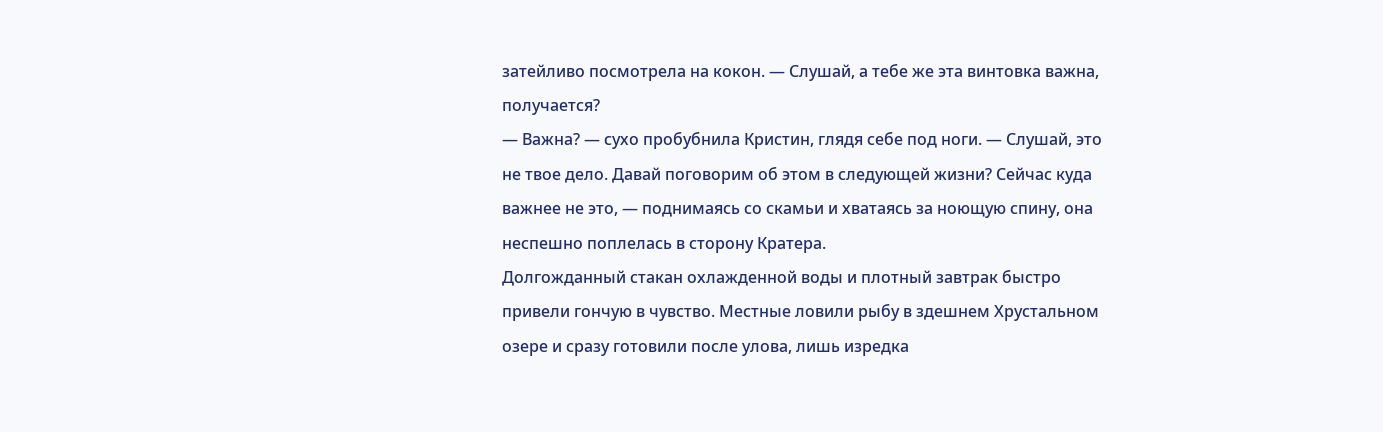затейливо посмотрела на кокон. — Слушай, а тебе же эта винтовка важна, получается?
— Важна? — сухо пробубнила Кристин, глядя себе под ноги. — Слушай, это не твое дело. Давай поговорим об этом в следующей жизни? Сейчас куда важнее не это, — поднимаясь со скамьи и хватаясь за ноющую спину, она неспешно поплелась в сторону Кратера.
Долгожданный стакан охлажденной воды и плотный завтрак быстро привели гончую в чувство. Местные ловили рыбу в здешнем Хрустальном озере и сразу готовили после улова, лишь изредка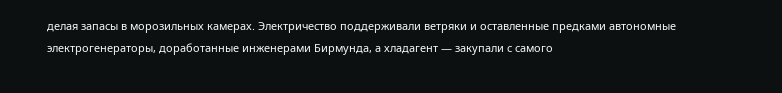делая запасы в морозильных камерах. Электричество поддерживали ветряки и оставленные предками автономные электрогенераторы, доработанные инженерами Бирмунда, а хладагент — закупали с самого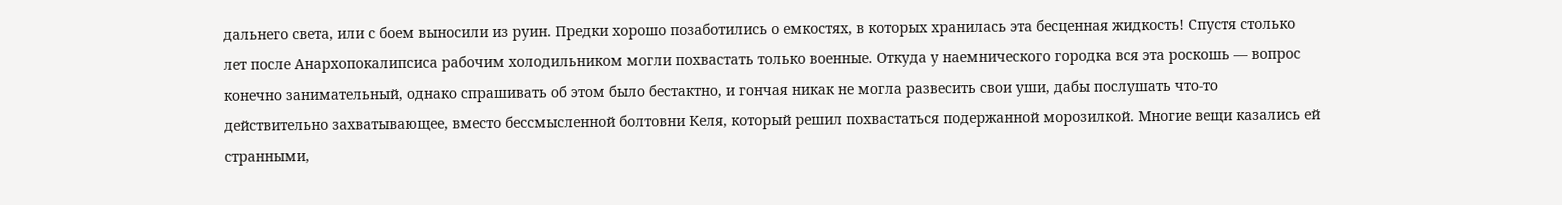дальнего света, или с боем выносили из руин. Предки хорошо позаботились о емкостях, в которых хранилась эта бесценная жидкость! Спустя столько лет после Анархопокалипсиса рабочим холодильником могли похвастать только военные. Откуда у наемнического городка вся эта роскошь — вопрос конечно занимательный, однако спрашивать об этом было бестактно, и гончая никак не могла развесить свои уши, дабы послушать что-то действительно захватывающее, вместо бессмысленной болтовни Келя, который решил похвастаться подержанной морозилкой. Многие вещи казались ей странными,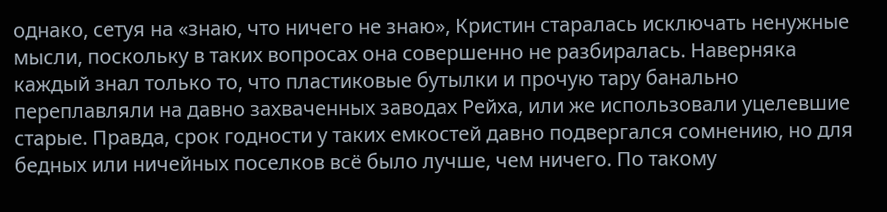однако, сетуя на «знаю, что ничего не знаю», Кристин старалась исключать ненужные мысли, поскольку в таких вопросах она совершенно не разбиралась. Наверняка каждый знал только то, что пластиковые бутылки и прочую тару банально переплавляли на давно захваченных заводах Рейха, или же использовали уцелевшие старые. Правда, срок годности у таких емкостей давно подвергался сомнению, но для бедных или ничейных поселков всё было лучше, чем ничего. По такому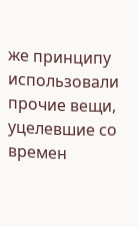же принципу использовали прочие вещи, уцелевшие со времен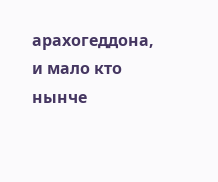арахогеддона, и мало кто нынче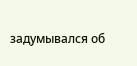задумывался об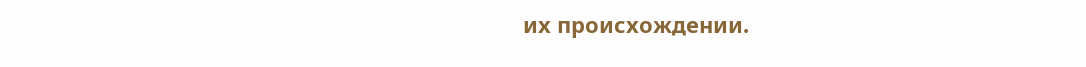их происхождении.